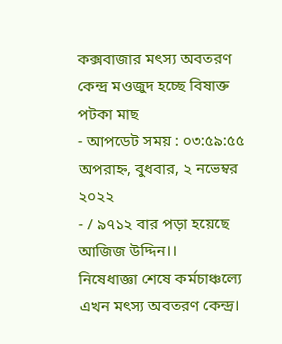কক্সবাজার মৎস্য অবতরণ কেন্দ্র মওজুদ হচ্ছে বিষাক্ত পটকা মাছ
- আপডেট সময় : ০৩:৫৯:৫৫ অপরাহ্ন, বুধবার, ২ নভেম্বর ২০২২
- / ৯৭১২ বার পড়া হয়েছে
আজিজ উদ্দিন।।
নিষেধাজ্ঞা শেষে কর্মচাঞ্চল্যে এখন মৎস্য অবতরণ কেন্দ্র।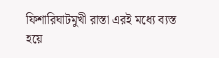ফিশারিঘাটমুখী রাস্তা এরই মধ্যে ব্যস্ত হয়ে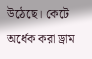উঠেছে। কেটে অর্ধেক করা ড্রাম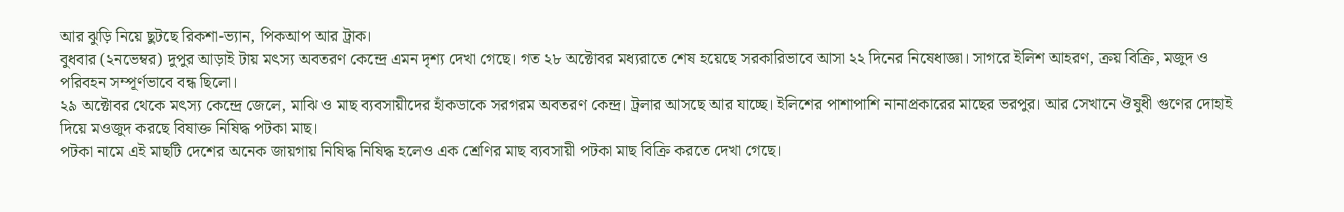আর ঝুড়ি নিয়ে ছুটছে রিকশা-ভ্যান, পিকআপ আর ট্রাক।
বুধবার (২নভেম্বর) দুপুর আড়াই টায় মৎস্য অবতরণ কেন্দ্রে এমন দৃশ্য দেখা গেছে। গত ২৮ অক্টোবর মধ্যরাতে শেষ হয়েছে সরকারিভাবে আসা ২২ দিনের নিষেধাজ্ঞা। সাগরে ইলিশ আহরণ, ক্রয় বিক্রি, মজুদ ও পরিবহন সম্পূর্ণভাবে বন্ধ ছিলো।
২৯ অক্টোবর থেকে মৎস্য কেন্দ্রে জেলে, মাঝি ও মাছ ব্যবসায়ীদের হাঁকডাকে সরগরম অবতরণ কেন্দ্র। ট্রলার আসছে আর যাচ্ছে। ইলিশের পাশাপাশি নানাপ্রকারের মাছের ভরপুর। আর সেখানে ঔষুধী গুণের দোহাই দিয়ে মওজুদ করছে বিষাক্ত নিষিদ্ধ পটকা মাছ।
পটকা নামে এই মাছটি দেশের অনেক জায়গায় নিষিদ্ধ নিষিদ্ধ হলেও এক শ্রেণির মাছ ব্যবসায়ী পটকা মাছ বিক্রি করতে দেখা গেছে।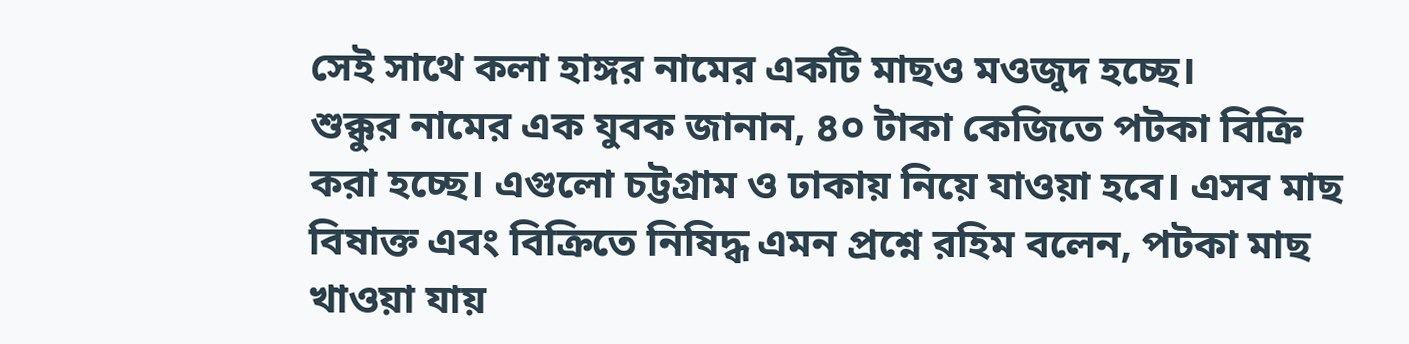সেই সাথে কলা হাঙ্গর নামের একটি মাছও মওজুদ হচ্ছে।
শুক্কুর নামের এক যুবক জানান, ৪০ টাকা কেজিতে পটকা বিক্রি করা হচ্ছে। এগুলো চট্টগ্রাম ও ঢাকায় নিয়ে যাওয়া হবে। এসব মাছ বিষাক্ত এবং বিক্রিতে নিষিদ্ধ এমন প্রশ্নে রহিম বলেন, পটকা মাছ খাওয়া যায়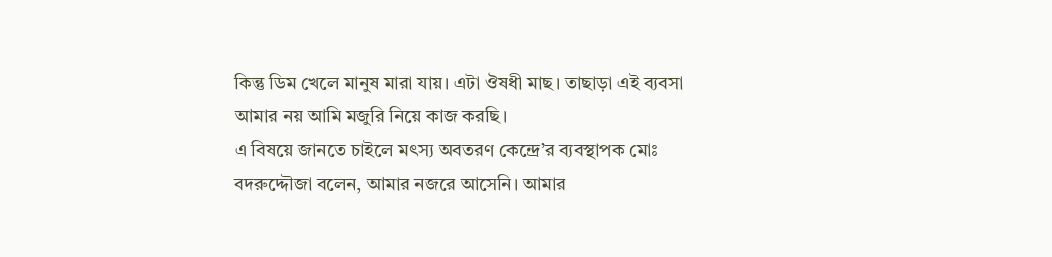কিন্তু ডিম খেলে মানুষ মারা যায়। এটা ঔষধী মাছ। তাছাড়া এই ব্যবসা আমার নয় আমি মজুরি নিয়ে কাজ করছি।
এ বিষয়ে জানতে চাইলে মৎস্য অবতরণ কেন্দ্রে’র ব্যবস্থাপক মোঃ বদরুদ্দৌজা বলেন, আমার নজরে আসেনি। আমার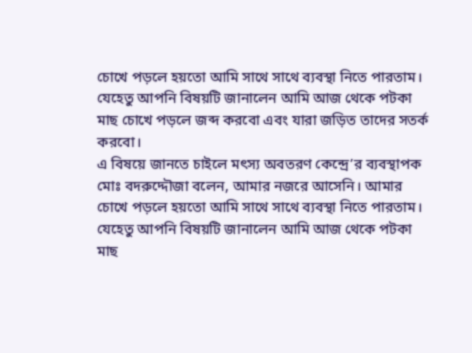চোখে পড়লে হয়তো আমি সাথে সাথে ব্যবস্থা নিতে পারতাম। যেহেতু আপনি বিষয়টি জানালেন আমি আজ থেকে পটকা মাছ চোখে পড়লে জব্দ করবো এবং যারা জড়িত তাদের সতর্ক করবো।
এ বিষয়ে জানতে চাইলে মৎস্য অবতরণ কেন্দ্রে’র ব্যবস্থাপক মোঃ বদরুদ্দৌজা বলেন, আমার নজরে আসেনি। আমার চোখে পড়লে হয়তো আমি সাথে সাথে ব্যবস্থা নিতে পারতাম। যেহেতু আপনি বিষয়টি জানালেন আমি আজ থেকে পটকা মাছ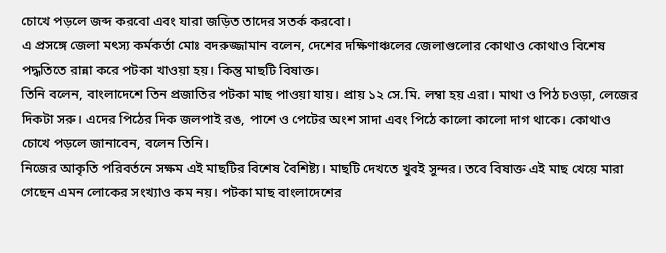চোখে পড়লে জব্দ করবো এবং যারা জড়িত তাদের সতর্ক করবো।
এ প্রসঙ্গে জেলা মৎস্য কর্মকর্তা মোঃ বদরুজ্জামান বলেন, দেশের দক্ষিণাঞ্চলের জেলাগুলোর কোথাও কোথাও বিশেষ পদ্ধতিতে রান্না করে পটকা খাওয়া হয়। কিন্তু মাছটি বিষাক্ত।
তিনি বলেন, বাংলাদেশে তিন প্রজাতির পটকা মাছ পাওয়া যায়। প্রায় ১২ সে.মি. লম্বা হয় এরা। মাথা ও পিঠ চওড়া, লেজের দিকটা সরু। এদের পিঠের দিক জলপাই রঙ, পাশে ও পেটের অংশ সাদা এবং পিঠে কালো কালো দাগ থাকে। কোথাও চোখে পড়লে জানাবেন, বলেন তিনি।
নিজের আকৃতি পরিবর্তনে সক্ষম এই মাছটির বিশেষ বৈশিষ্ট্য। মাছটি দেখতে খুবই সুন্দর। তবে বিষাক্ত এই মাছ খেয়ে মারা গেছেন এমন লোকের সংখ্যাও কম নয়। পটকা মাছ বাংলাদেশের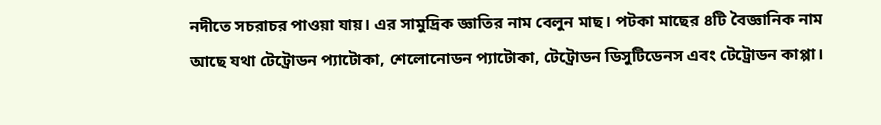নদীতে সচরাচর পাওয়া যায়। এর সামুদ্রিক জ্ঞাতির নাম বেলুন মাছ। পটকা মাছের ৪টি বৈজ্ঞানিক নাম আছে যথা টেট্রোডন প্যাটোকা, শেলোনোডন প্যাটোকা, টেট্রোডন ডিসুটিডেনস এবং টেট্রোডন কাপ্পা।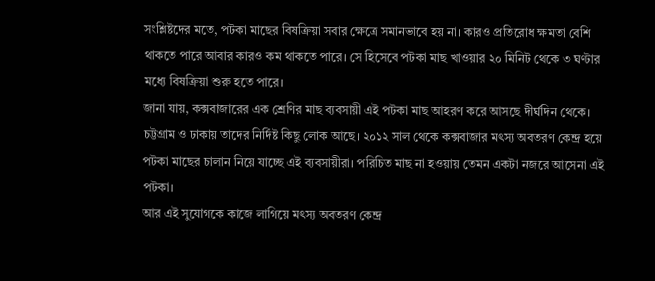সংশ্লিষ্টদের মতে, পটকা মাছের বিষক্রিয়া সবার ক্ষেত্রে সমানভাবে হয় না। কারও প্রতিরোধ ক্ষমতা বেশি থাকতে পারে আবার কারও কম থাকতে পারে। সে হিসেবে পটকা মাছ খাওয়ার ২০ মিনিট থেকে ৩ ঘণ্টার মধ্যে বিষক্রিয়া শুরু হতে পারে।
জানা যায়, কক্সবাজারের এক শ্রেণির মাছ ব্যবসায়ী এই পটকা মাছ আহরণ করে আসছে দীর্ঘদিন থেকে। চট্টগ্রাম ও ঢাকায় তাদের নির্দিষ্ট কিছু লোক আছে। ২০১২ সাল থেকে কক্সবাজার মৎস্য অবতরণ কেন্দ্র হয়ে পটকা মাছের চালান নিয়ে যাচ্ছে এই ব্যবসায়ীরা। পরিচিত মাছ না হওয়ায় তেমন একটা নজরে আসেনা এই পটকা।
আর এই সুযোগকে কাজে লাগিয়ে মৎস্য অবতরণ কেন্দ্র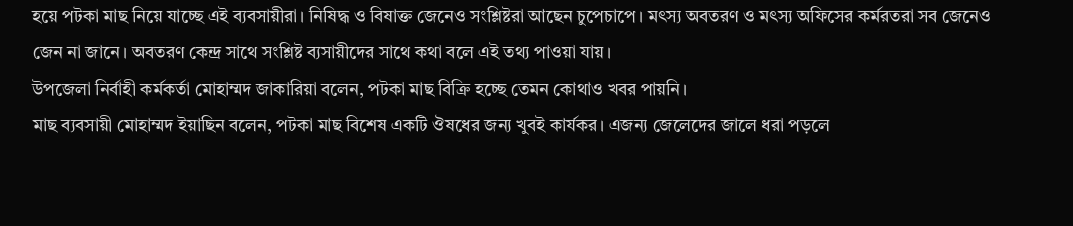হয়ে পটকা মাছ নিয়ে যাচ্ছে এই ব্যবসায়ীরা। নিষিদ্ধ ও বিষাক্ত জেনেও সংশ্লিষ্টরা আছেন চুপেচাপে। মৎস্য অবতরণ ও মৎস্য অফিসের কর্মরতরা সব জেনেও জেন না জানে। অবতরণ কেন্দ্র সাথে সংশ্লিষ্ট ব্যসায়ীদের সাথে কথা বলে এই তথ্য পাওয়া যায়।
উপজেলা নির্বাহী কর্মকর্তা মোহাম্মদ জাকারিয়া বলেন, পটকা মাছ বিক্রি হচ্ছে তেমন কোথাও খবর পায়নি।
মাছ ব্যবসায়ী মোহাম্মদ ইয়াছিন বলেন, পটকা মাছ বিশেষ একটি ঔষধের জন্য খুবই কার্যকর। এজন্য জেলেদের জালে ধরা পড়লে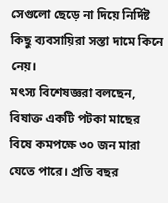সেগুলো ছেড়ে না দিয়ে নির্দিষ্ট কিছু ব্যবসায়িরা সস্তা দামে কিনে নেয়।
মৎস্য বিশেষজ্ঞরা বলছেন, বিষাক্ত একটি পটকা মাছের বিষে কমপক্ষে ৩০ জন মারা যেতে পারে। প্রতি বছর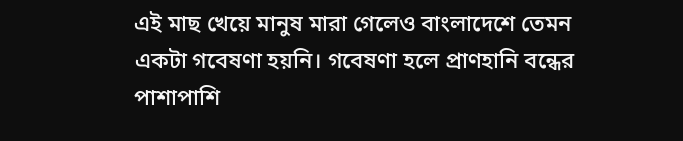এই মাছ খেয়ে মানুষ মারা গেলেও বাংলাদেশে তেমন একটা গবেষণা হয়নি। গবেষণা হলে প্রাণহানি বন্ধের পাশাপাশি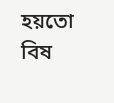হয়তো বিষ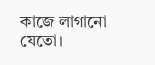কাজে লাগানো যেতো।